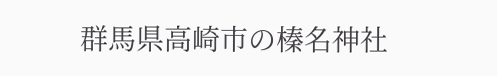群馬県高崎市の榛名神社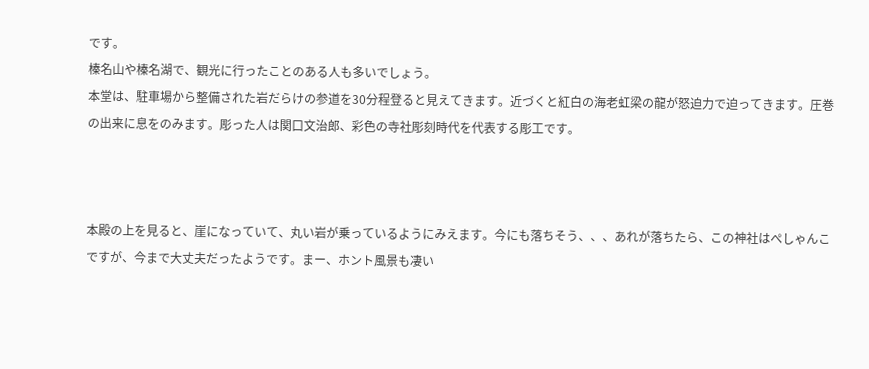です。
榛名山や榛名湖で、観光に行ったことのある人も多いでしょう。
本堂は、駐車場から整備された岩だらけの参道を30分程登ると見えてきます。近づくと紅白の海老虹梁の龍が怒迫力で迫ってきます。圧巻の出来に息をのみます。彫った人は関口文治郎、彩色の寺社彫刻時代を代表する彫工です。



本殿の上を見ると、崖になっていて、丸い岩が乗っているようにみえます。今にも落ちそう、、、あれが落ちたら、この神社はぺしゃんこですが、今まで大丈夫だったようです。まー、ホント風景も凄い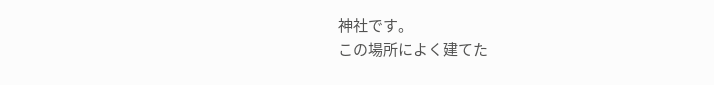神社です。
この場所によく建てた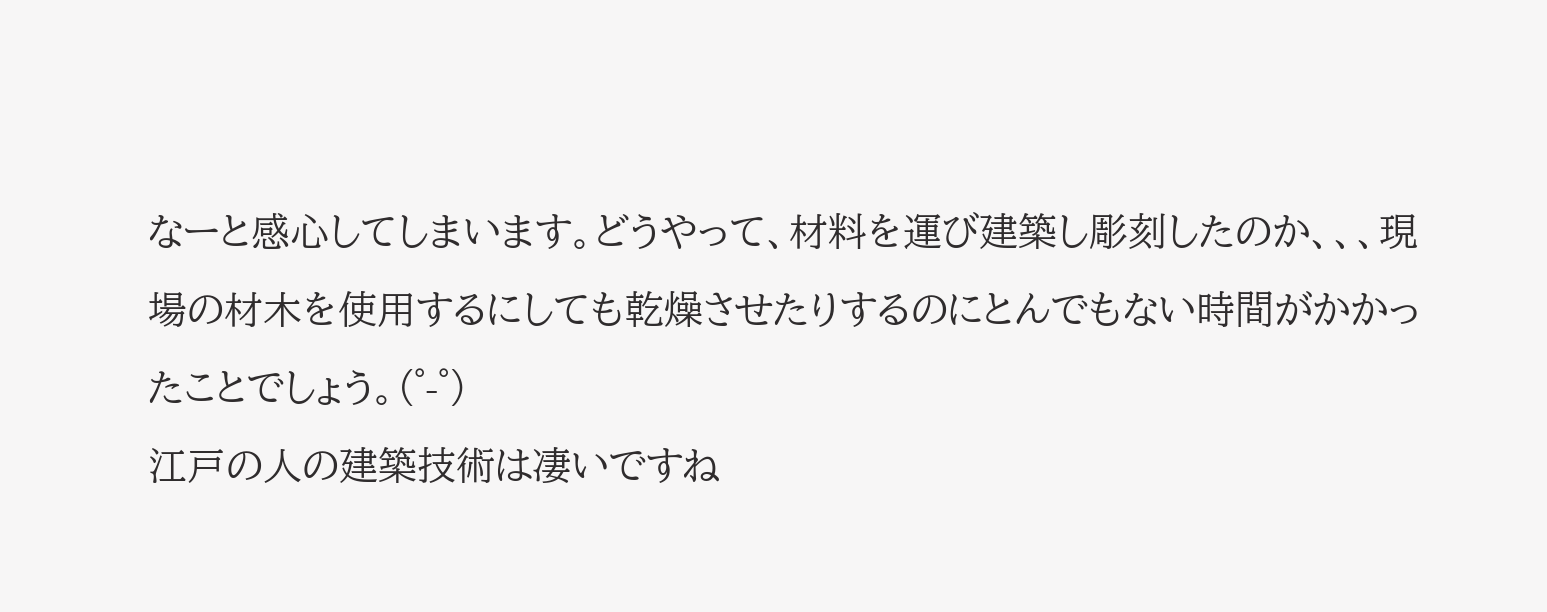なーと感心してしまいます。どうやって、材料を運び建築し彫刻したのか、、、現場の材木を使用するにしても乾燥させたりするのにとんでもない時間がかかったことでしょう。(゜-゜)
江戸の人の建築技術は凄いですね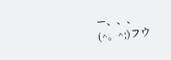ー、、、
(^。^;)フウ